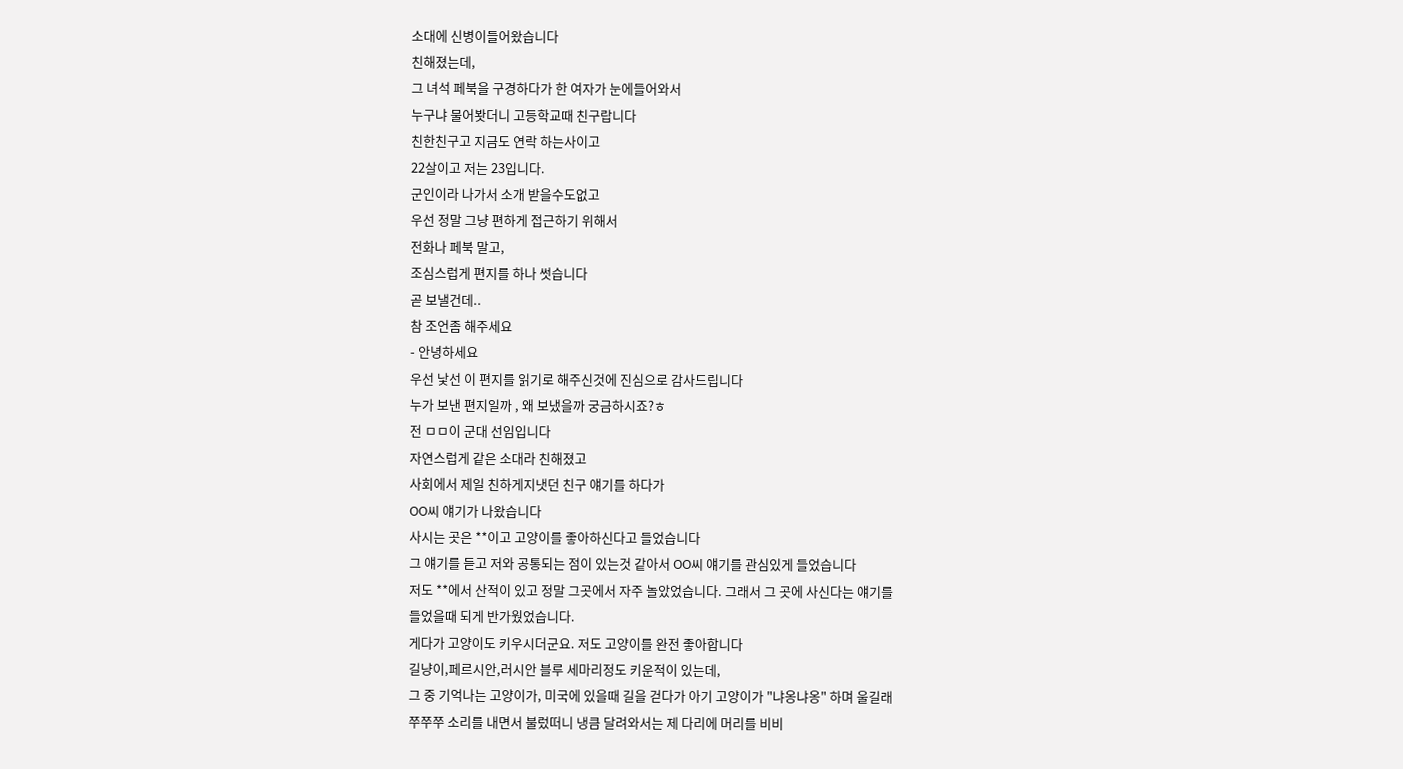소대에 신병이들어왔습니다
친해졌는데,
그 녀석 페북을 구경하다가 한 여자가 눈에들어와서
누구냐 물어봣더니 고등학교때 친구랍니다
친한친구고 지금도 연락 하는사이고
22살이고 저는 23입니다.
군인이라 나가서 소개 받을수도없고
우선 정말 그냥 편하게 접근하기 위해서
전화나 페북 말고,
조심스럽게 편지를 하나 썻습니다
곧 보낼건데..
참 조언좀 해주세요
- 안녕하세요
우선 낯선 이 편지를 읽기로 해주신것에 진심으로 감사드립니다
누가 보낸 편지일까 , 왜 보냈을까 궁금하시죠?ㅎ
전 ㅁㅁ이 군대 선임입니다
자연스럽게 같은 소대라 친해졌고
사회에서 제일 친하게지냇던 친구 얘기를 하다가
OO씨 얘기가 나왔습니다
사시는 곳은 **이고 고양이를 좋아하신다고 들었습니다
그 얘기를 듣고 저와 공통되는 점이 있는것 같아서 OO씨 얘기를 관심있게 들었습니다
저도 **에서 산적이 있고 정말 그곳에서 자주 놀았었습니다. 그래서 그 곳에 사신다는 얘기를
들었을때 되게 반가웠었습니다.
게다가 고양이도 키우시더군요. 저도 고양이를 완전 좋아합니다
길냥이,페르시안,러시안 블루 세마리정도 키운적이 있는데,
그 중 기억나는 고양이가, 미국에 있을때 길을 걷다가 아기 고양이가 "냐옹냐옹" 하며 울길래
쭈쭈쭈 소리를 내면서 불렀떠니 냉큼 달려와서는 제 다리에 머리를 비비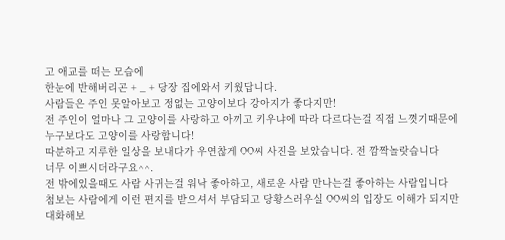고 애교를 떠는 모습에
한눈에 반해버리곤 + _ + 당장 집에와서 키웠답니다.
사람들은 주인 못알아보고 정없는 고양이보다 강아지가 좋다지만!
전 주인이 얼마나 그 고양이를 사랑하고 아끼고 키우냐에 따라 다르다는걸 직접 느꼇기때문에
누구보다도 고양이를 사랑합니다!
따분하고 지루한 일상을 보내다가 우연찮게 OO씨 사진을 보았습니다. 전 깜짝놀랏습니다
너무 이쁘시더라구요^^.
전 밖에있을때도 사람 사귀는걸 워낙 좋아하고, 새로운 사람 만나는걸 좋아하는 사람입니다
첨보는 사람에게 이런 편지를 받으셔서 부담되고 당황스러우실 OO씨의 입장도 이해가 되지만
대화해보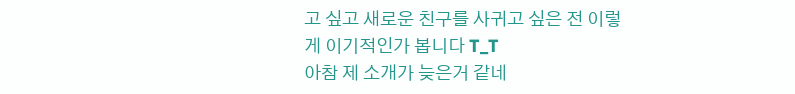고 싶고 새로운 친구를 사귀고 싶은 전 이렇게 이기적인가 봅니다 T_T
아참 제 소개가 늦은거 같네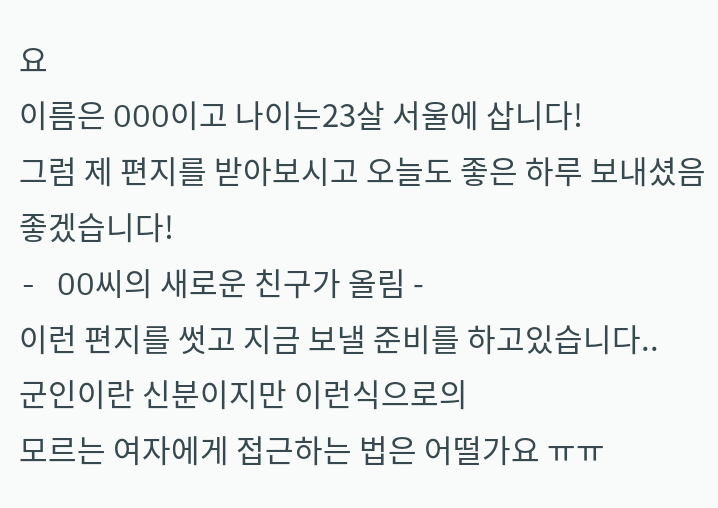요
이름은 OOO이고 나이는23살 서울에 삽니다!
그럼 제 편지를 받아보시고 오늘도 좋은 하루 보내셨음 좋겠습니다!
- OO씨의 새로운 친구가 올림 -
이런 편지를 썻고 지금 보낼 준비를 하고있습니다..
군인이란 신분이지만 이런식으로의
모르는 여자에게 접근하는 법은 어떨가요 ㅠㅠ